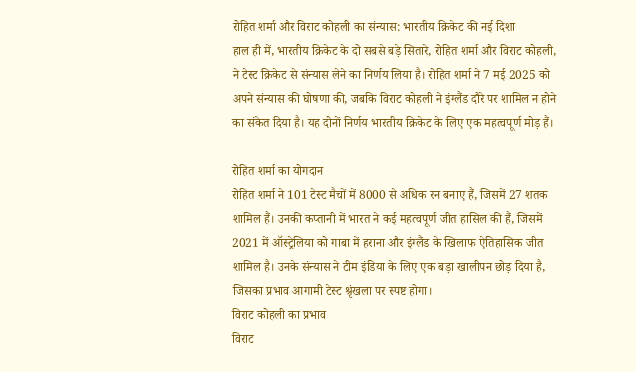रोहित शर्मा और विराट कोहली का संन्यास: भारतीय क्रिकेट की नई दिशा
हाल ही में, भारतीय क्रिकेट के दो सबसे बड़े सितारे, रोहित शर्मा और विराट कोहली, ने टेस्ट क्रिकेट से संन्यास लेने का निर्णय लिया है। रोहित शर्मा ने 7 मई 2025 को अपने संन्यास की घोषणा की, जबकि विराट कोहली ने इंग्लैंड दौरे पर शामिल न होने का संकेत दिया है। यह दोनों निर्णय भारतीय क्रिकेट के लिए एक महत्वपूर्ण मोड़ हैं।

रोहित शर्मा का योगदान
रोहित शर्मा ने 101 टेस्ट मैचों में 8000 से अधिक रन बनाए हैं, जिसमें 27 शतक शामिल हैं। उनकी कप्तानी में भारत ने कई महत्वपूर्ण जीत हासिल की हैं, जिसमें 2021 में ऑस्ट्रेलिया को गाबा में हराना और इंग्लैंड के खिलाफ ऐतिहासिक जीत शामिल है। उनके संन्यास ने टीम इंडिया के लिए एक बड़ा खालीपन छोड़ दिया है, जिसका प्रभाव आगामी टेस्ट श्रृंखला पर स्पष्ट होगा।
विराट कोहली का प्रभाव
विराट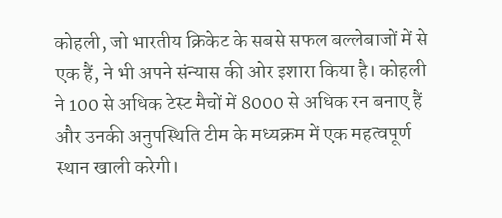कोहली, जो भारतीय क्रिकेट के सबसे सफल बल्लेबाजों में से एक हैं, ने भी अपने संन्यास की ओर इशारा किया है। कोहली ने 100 से अधिक टेस्ट मैचों में 8000 से अधिक रन बनाए हैं और उनकी अनुपस्थिति टीम के मध्यक्रम में एक महत्वपूर्ण स्थान खाली करेगी।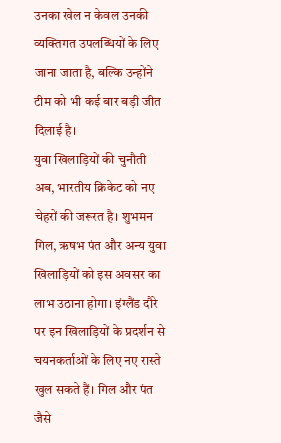उनका खेल न केवल उनकी व्यक्तिगत उपलब्धियों के लिए जाना जाता है, बल्कि उन्होंने टीम को भी कई बार बड़ी जीत दिलाई है।
युवा खिलाड़ियों की चुनौती
अब, भारतीय क्रिकेट को नए चेहरों की जरूरत है। शुभमन गिल, ऋषभ पंत और अन्य युवा खिलाड़ियों को इस अवसर का लाभ उठाना होगा। इंग्लैंड दौरे पर इन खिलाड़ियों के प्रदर्शन से चयनकर्ताओं के लिए नए रास्ते खुल सकते हैं। गिल और पंत जैसे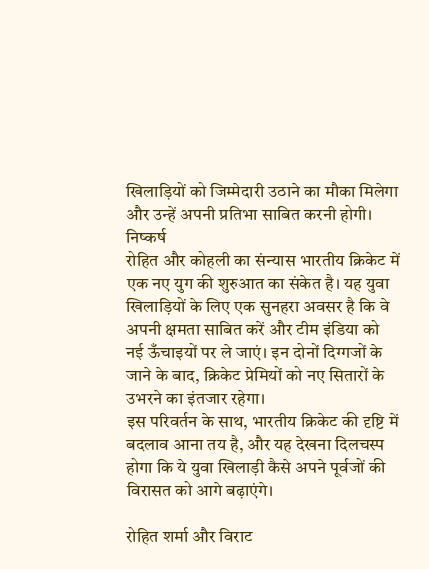खिलाड़ियों को जिम्मेदारी उठाने का मौका मिलेगा और उन्हें अपनी प्रतिभा साबित करनी होगी।
निष्कर्ष
रोहित और कोहली का संन्यास भारतीय क्रिकेट में एक नए युग की शुरुआत का संकेत है। यह युवा खिलाड़ियों के लिए एक सुनहरा अवसर है कि वे अपनी क्षमता साबित करें और टीम इंडिया को नई ऊँचाइयों पर ले जाएं। इन दोनों दिग्गजों के जाने के बाद, क्रिकेट प्रेमियों को नए सितारों के उभरने का इंतजार रहेगा।
इस परिवर्तन के साथ, भारतीय क्रिकेट की दृष्टि में बदलाव आना तय है, और यह देखना दिलचस्प होगा कि ये युवा खिलाड़ी कैसे अपने पूर्वजों की विरासत को आगे बढ़ाएंगे।

रोहित शर्मा और विराट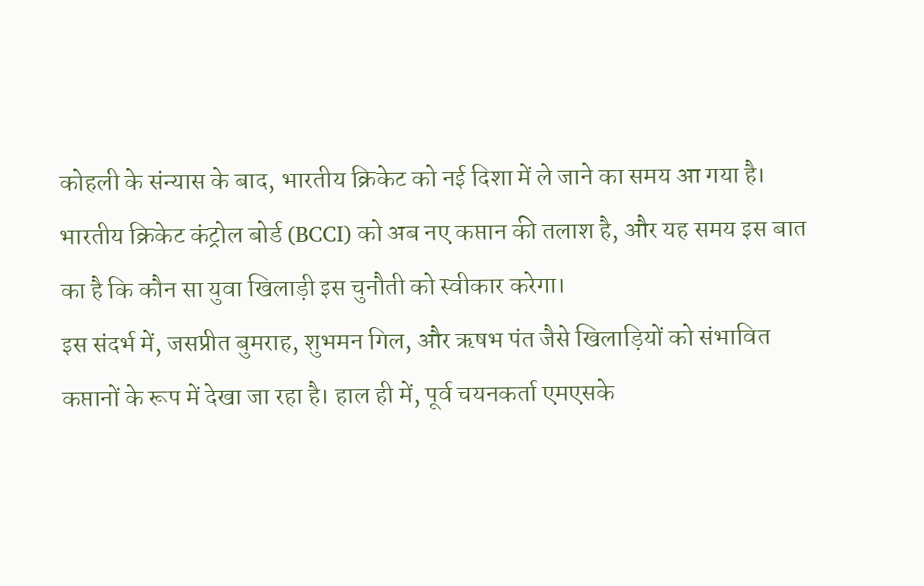कोहली के संन्यास के बाद, भारतीय क्रिकेट को नई दिशा में ले जाने का समय आ गया है। भारतीय क्रिकेट कंट्रोल बोर्ड (BCCI) को अब नए कप्तान की तलाश है, और यह समय इस बात का है कि कौन सा युवा खिलाड़ी इस चुनौती को स्वीकार करेगा।
इस संदर्भ में, जसप्रीत बुमराह, शुभमन गिल, और ऋषभ पंत जैसे खिलाड़ियों को संभावित कप्तानों के रूप में देखा जा रहा है। हाल ही में, पूर्व चयनकर्ता एमएसके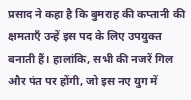प्रसाद ने कहा है कि बुमराह की कप्तानी की क्षमताएँ उन्हें इस पद के लिए उपयुक्त बनाती हैं। हालांकि, सभी की नजरें गिल और पंत पर होंगी, जो इस नए युग में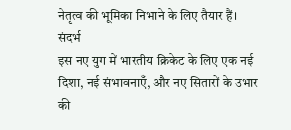नेतृत्व की भूमिका निभाने के लिए तैयार हैं।
संदर्भ
इस नए युग में भारतीय क्रिकेट के लिए एक नई दिशा, नई संभावनाएँ, और नए सितारों के उभार की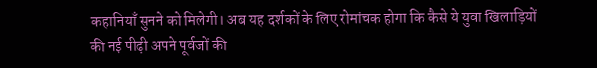कहानियाँ सुनने को मिलेगी। अब यह दर्शकों के लिए रोमांचक होगा कि कैसे ये युवा खिलाड़ियों की नई पीढ़ी अपने पूर्वजों की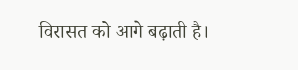विरासत को आगे बढ़ाती है।